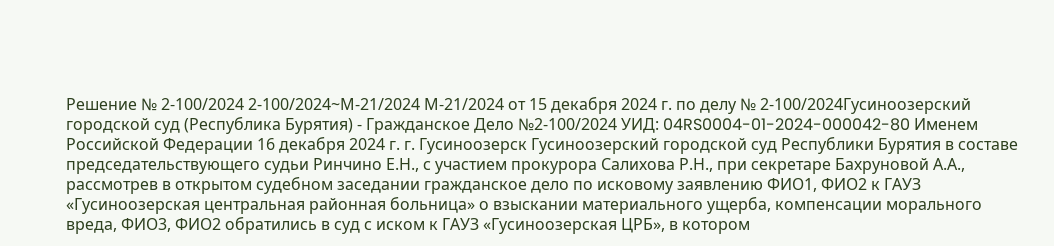Решение № 2-100/2024 2-100/2024~М-21/2024 М-21/2024 от 15 декабря 2024 г. по делу № 2-100/2024Гусиноозерский городской суд (Республика Бурятия) - Гражданское Дело №2-100/2024 УИД: 04RS0004-01-2024-000042-80 Именем Российской Федерации 16 декабря 2024 г. г. Гусиноозерск Гусиноозерский городской суд Республики Бурятия в составе председательствующего судьи Ринчино Е.Н., с участием прокурора Салихова Р.Н., при секретаре Бахруновой А.А., рассмотрев в открытом судебном заседании гражданское дело по исковому заявлению ФИО1, ФИО2 к ГАУЗ «Гусиноозерская центральная районная больница» о взыскании материального ущерба, компенсации морального вреда, ФИО3, ФИО2 обратились в суд с иском к ГАУЗ «Гусиноозерская ЦРБ», в котором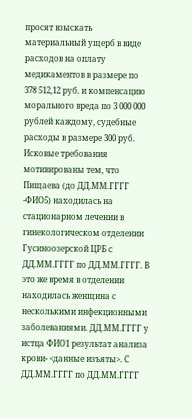просят взыскать материальный ущерб в виде расходов на оплату медикаментов в размере по 378 512,12 руб. и компенсацию морального вреда по 3 000 000 рублей каждому, судебные расходы в размере 300 руб. Исковые требования мотивированы тем, что Пищаева (до ДД.ММ.ГГГГ -ФИО5) находилась на стационарном лечении в гинекологическом отделении Гусиноозерской ЦРБ с ДД.ММ.ГГГГ по ДД.ММ.ГГГГ. В это же время в отделении находилась женщина с несколькими инфекционными заболеваниями. ДД.ММ.ГГГГ у истца ФИО1 результат анализа крови- <данные изъяты>. С ДД.ММ.ГГГГ по ДД.ММ.ГГГГ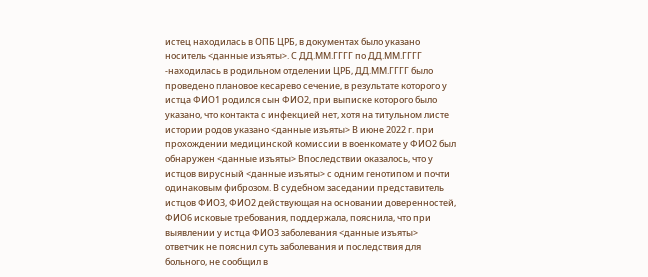истец находилась в ОПБ ЦРБ, в документах было указано носитель <данные изъяты>. С ДД.ММ.ГГГГ по ДД.ММ.ГГГГ -находилась в родильном отделении ЦРБ, ДД.ММ.ГГГГ было проведено плановое кесарево сечение, в результате которого у истца ФИО1 родился сын ФИО2, при выписке которого было указано, что контакта с инфекцией нет, хотя на титульном листе истории родов указано <данные изъяты> В июне 2022 г. при прохождении медицинской комиссии в военкомате у ФИО2 был обнаружен <данные изъяты> Впоследствии оказалось, что у истцов вирусный <данные изъяты> с одним генотипом и почти одинаковым фиброзом. В судебном заседании представитель истцов ФИО3, ФИО2 действующая на основании доверенностей, ФИО6 исковые требования, поддержала, пояснила, что при выявлении у истца ФИО3 заболевания <данные изъяты> ответчик не пояснил суть заболевания и последствия для больного, не сообщил в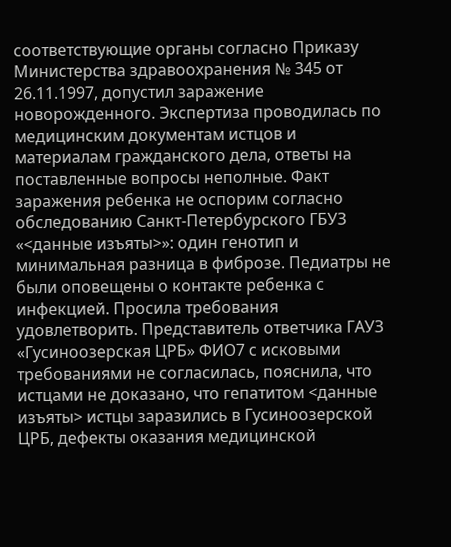соответствующие органы согласно Приказу Министерства здравоохранения № 345 от 26.11.1997, допустил заражение новорожденного. Экспертиза проводилась по медицинским документам истцов и материалам гражданского дела, ответы на поставленные вопросы неполные. Факт заражения ребенка не оспорим согласно обследованию Санкт-Петербурского ГБУЗ «<данные изъяты>»: один генотип и минимальная разница в фиброзе. Педиатры не были оповещены о контакте ребенка с инфекцией. Просила требования удовлетворить. Представитель ответчика ГАУЗ «Гусиноозерская ЦРБ» ФИО7 с исковыми требованиями не согласилась, пояснила, что истцами не доказано, что гепатитом <данные изъяты> истцы заразились в Гусиноозерской ЦРБ, дефекты оказания медицинской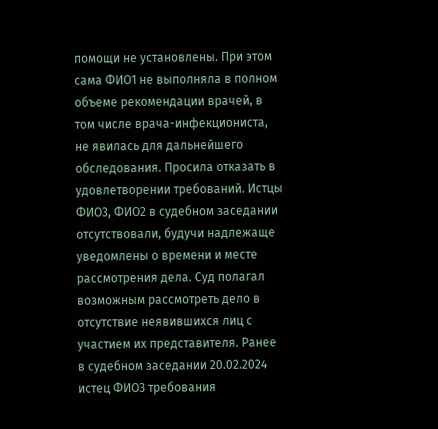помощи не установлены. При этом сама ФИО1 не выполняла в полном объеме рекомендации врачей, в том числе врача-инфекциониста, не явилась для дальнейшего обследования. Просила отказать в удовлетворении требований. Истцы ФИО3, ФИО2 в судебном заседании отсутствовали, будучи надлежаще уведомлены о времени и месте рассмотрения дела. Суд полагал возможным рассмотреть дело в отсутствие неявившихся лиц с участием их представителя. Ранее в судебном заседании 20.02.2024 истец ФИО3 требования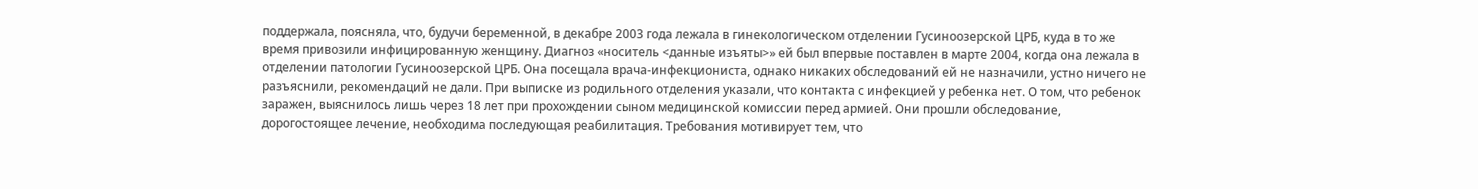поддержала, поясняла, что, будучи беременной, в декабре 2003 года лежала в гинекологическом отделении Гусиноозерской ЦРБ, куда в то же время привозили инфицированную женщину. Диагноз «носитель <данные изъяты>» ей был впервые поставлен в марте 2004, когда она лежала в отделении патологии Гусиноозерской ЦРБ. Она посещала врача-инфекциониста, однако никаких обследований ей не назначили, устно ничего не разъяснили, рекомендаций не дали. При выписке из родильного отделения указали, что контакта с инфекцией у ребенка нет. О том, что ребенок заражен, выяснилось лишь через 18 лет при прохождении сыном медицинской комиссии перед армией. Они прошли обследование, дорогостоящее лечение, необходима последующая реабилитация. Требования мотивирует тем, что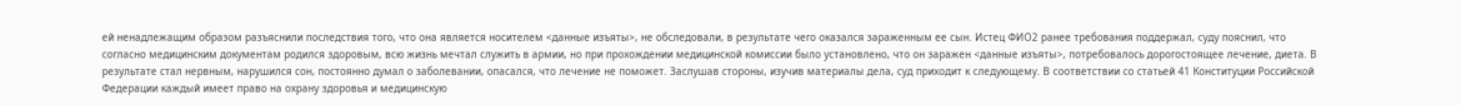ей ненадлежащим образом разъяснили последствия того, что она является носителем <данные изъяты>, не обследовали, в результате чего оказался зараженным ее сын. Истец ФИО2 ранее требования поддержал, суду пояснил, что согласно медицинским документам родился здоровым, всю жизнь мечтал служить в армии, но при прохождении медицинской комиссии было установлено, что он заражен <данные изъяты>, потребовалось дорогостоящее лечение, диета. В результате стал нервным, нарушился сон, постоянно думал о заболевании, опасался, что лечение не поможет. Заслушав стороны, изучив материалы дела, суд приходит к следующему. В соответствии со статьей 41 Конституции Российской Федерации каждый имеет право на охрану здоровья и медицинскую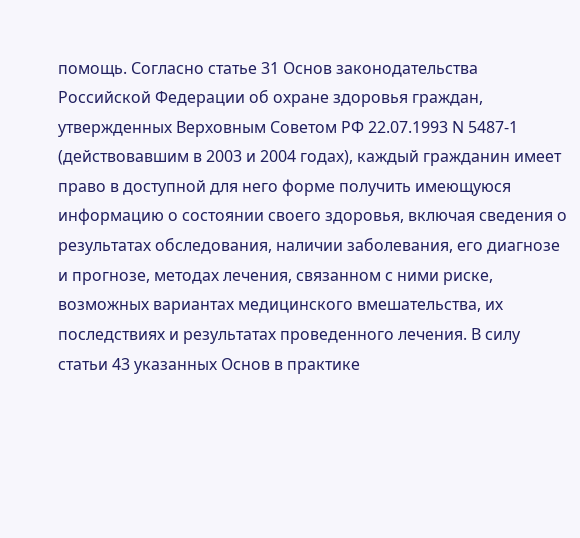помощь. Согласно статье 31 Основ законодательства Российской Федерации об охране здоровья граждан, утвержденных Верховным Советом РФ 22.07.1993 N 5487-1 (действовавшим в 2003 и 2004 годах), каждый гражданин имеет право в доступной для него форме получить имеющуюся информацию о состоянии своего здоровья, включая сведения о результатах обследования, наличии заболевания, его диагнозе и прогнозе, методах лечения, связанном с ними риске, возможных вариантах медицинского вмешательства, их последствиях и результатах проведенного лечения. В силу статьи 43 указанных Основ в практике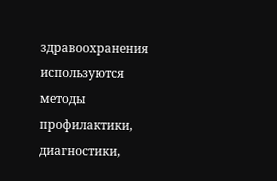здравоохранения используются методы профилактики, диагностики,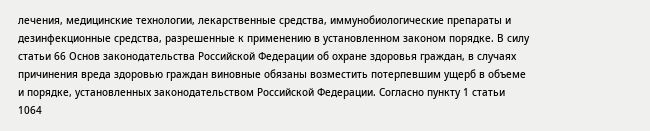лечения, медицинские технологии, лекарственные средства, иммунобиологические препараты и дезинфекционные средства, разрешенные к применению в установленном законом порядке. В силу статьи 66 Основ законодательства Российской Федерации об охране здоровья граждан, в случаях причинения вреда здоровью граждан виновные обязаны возместить потерпевшим ущерб в объеме и порядке, установленных законодательством Российской Федерации. Согласно пункту 1 статьи 1064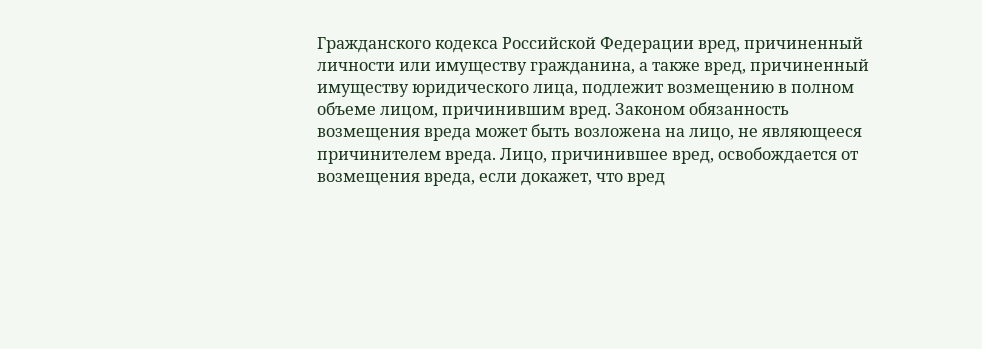Гражданского кодекса Российской Федерации вред, причиненный личности или имуществу гражданина, а также вред, причиненный имуществу юридического лица, подлежит возмещению в полном объеме лицом, причинившим вред. Законом обязанность возмещения вреда может быть возложена на лицо, не являющееся причинителем вреда. Лицо, причинившее вред, освобождается от возмещения вреда, если докажет, что вред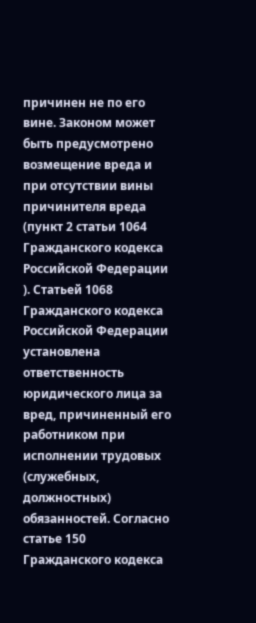причинен не по его вине. Законом может быть предусмотрено возмещение вреда и при отсутствии вины причинителя вреда (пункт 2 статьи 1064 Гражданского кодекса Российской Федерации ). Статьей 1068 Гражданского кодекса Российской Федерации установлена ответственность юридического лица за вред, причиненный его работником при исполнении трудовых (служебных, должностных) обязанностей. Согласно статье 150 Гражданского кодекса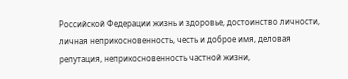Российской Федерации жизнь и здоровье, достоинство личности, личная неприкосновенность, честь и доброе имя, деловая репутация, неприкосновенность частной жизни,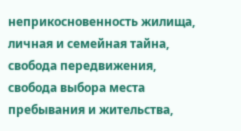неприкосновенность жилища, личная и семейная тайна, свобода передвижения, свобода выбора места пребывания и жительства,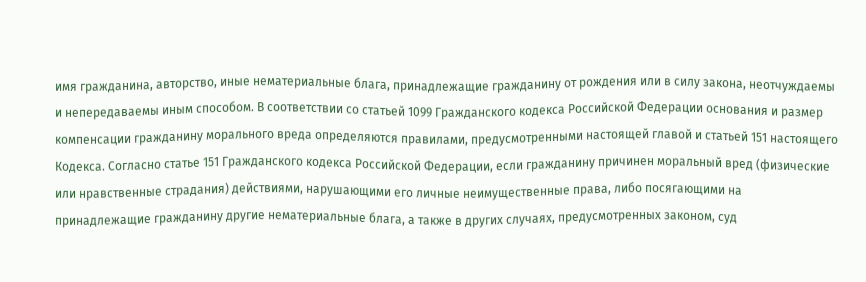имя гражданина, авторство, иные нематериальные блага, принадлежащие гражданину от рождения или в силу закона, неотчуждаемы и непередаваемы иным способом. В соответствии со статьей 1099 Гражданского кодекса Российской Федерации основания и размер компенсации гражданину морального вреда определяются правилами, предусмотренными настоящей главой и статьей 151 настоящего Кодекса. Согласно статье 151 Гражданского кодекса Российской Федерации, если гражданину причинен моральный вред (физические или нравственные страдания) действиями, нарушающими его личные неимущественные права, либо посягающими на принадлежащие гражданину другие нематериальные блага, а также в других случаях, предусмотренных законом, суд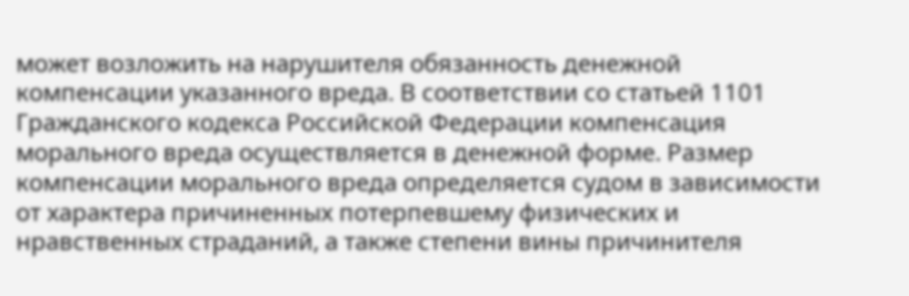может возложить на нарушителя обязанность денежной компенсации указанного вреда. В соответствии со статьей 1101 Гражданского кодекса Российской Федерации компенсация морального вреда осуществляется в денежной форме. Размер компенсации морального вреда определяется судом в зависимости от характера причиненных потерпевшему физических и нравственных страданий, а также степени вины причинителя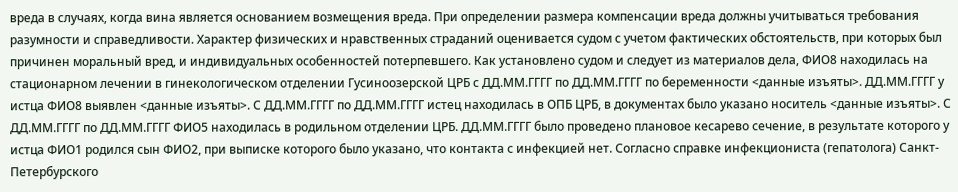вреда в случаях, когда вина является основанием возмещения вреда. При определении размера компенсации вреда должны учитываться требования разумности и справедливости. Характер физических и нравственных страданий оценивается судом с учетом фактических обстоятельств, при которых был причинен моральный вред, и индивидуальных особенностей потерпевшего. Как установлено судом и следует из материалов дела, ФИО8 находилась на стационарном лечении в гинекологическом отделении Гусиноозерской ЦРБ с ДД.ММ.ГГГГ по ДД.ММ.ГГГГ по беременности <данные изъяты>. ДД.ММ.ГГГГ у истца ФИО8 выявлен <данные изъяты>. С ДД.ММ.ГГГГ по ДД.ММ.ГГГГ истец находилась в ОПБ ЦРБ, в документах было указано носитель <данные изъяты>. С ДД.ММ.ГГГГ по ДД.ММ.ГГГГ ФИО5 находилась в родильном отделении ЦРБ. ДД.ММ.ГГГГ было проведено плановое кесарево сечение, в результате которого у истца ФИО1 родился сын ФИО2, при выписке которого было указано, что контакта с инфекцией нет. Согласно справке инфекциониста (гепатолога) Санкт-Петербурского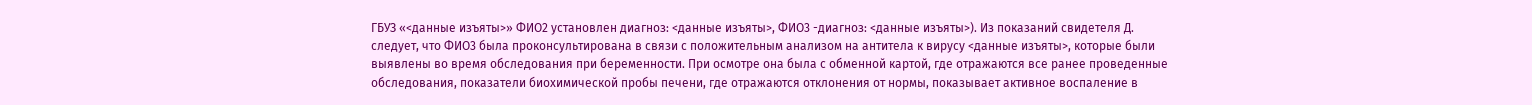ГБУЗ «<данные изъяты>» ФИО2 установлен диагноз: <данные изъяты>, ФИО3 -диагноз: <данные изъяты>). Из показаний свидетеля Д. следует, что ФИО3 была проконсультирована в связи с положительным анализом на антитела к вирусу <данные изъяты>, которые были выявлены во время обследования при беременности. При осмотре она была с обменной картой, где отражаются все ранее проведенные обследования, показатели биохимической пробы печени, где отражаются отклонения от нормы, показывает активное воспаление в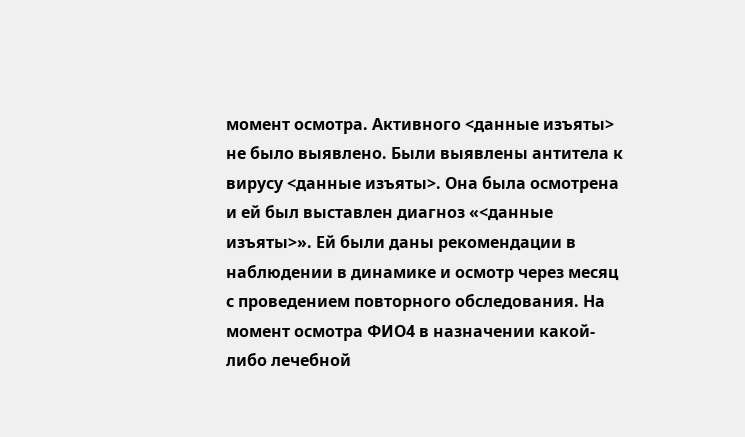момент осмотра. Активного <данные изъяты> не было выявлено. Были выявлены антитела к вирусу <данные изъяты>. Она была осмотрена и ей был выставлен диагноз «<данные изъяты>». Ей были даны рекомендации в наблюдении в динамике и осмотр через месяц с проведением повторного обследования. На момент осмотра ФИО4 в назначении какой-либо лечебной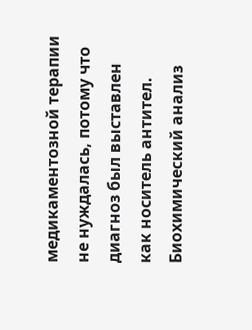медикаментозной терапии не нуждалась, потому что диагноз был выставлен как носитель антител. Биохимический анализ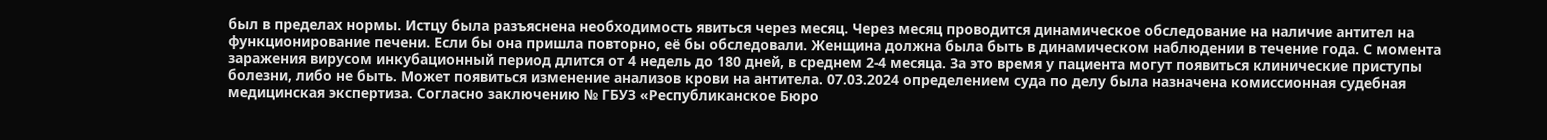был в пределах нормы. Истцу была разъяснена необходимость явиться через месяц. Через месяц проводится динамическое обследование на наличие антител на функционирование печени. Если бы она пришла повторно, её бы обследовали. Женщина должна была быть в динамическом наблюдении в течение года. С момента заражения вирусом инкубационный период длится от 4 недель до 180 дней, в среднем 2-4 месяца. За это время у пациента могут появиться клинические приступы болезни, либо не быть. Может появиться изменение анализов крови на антитела. 07.03.2024 определением суда по делу была назначена комиссионная судебная медицинская экспертиза. Согласно заключению № ГБУЗ «Республиканское Бюро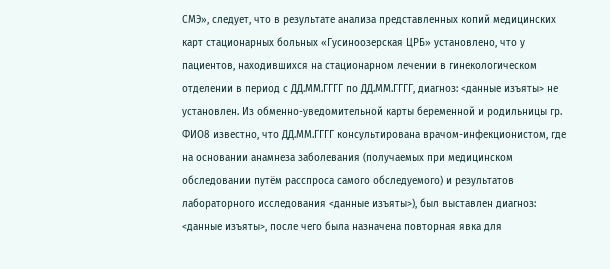СМЭ», следует, что в результате анализа представленных копий медицинских карт стационарных больных «Гусиноозерская ЦРБ» установлено, что у пациентов, находившихся на стационарном лечении в гинекологическом отделении в период с ДД.ММ.ГГГГ по ДД.ММ.ГГГГ, диагноз: <данные изъяты> не установлен. Из обменно-уведомительной карты беременной и родильницы гр. ФИО8 известно, что ДД.ММ.ГГГГ консультирована врачом-инфекционистом, где на основании анамнеза заболевания (получаемых при медицинском обследовании путём расспроса самого обследуемого) и результатов лабораторного исследования <данные изъяты>), был выставлен диагноз: <данные изъяты>, после чего была назначена повторная явка для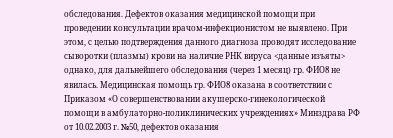обследования. Дефектов оказания медицинской помощи при проведении консультации врачом-инфекционистом не выявлено. При этом, с целью подтверждения данного диагноза проводят исследование сыворотки (плазмы) крови на наличие РНК вируса <данные изъяты> однако, для дальнейшего обследования (через 1 месяц) гр. ФИО8 не явилась. Медицинская помощь гр. ФИО8 оказана в соответствии с Приказом «О совершенствовании акушерско-гинекологической помощи в амбулаторно-поликлинических учреждениях» Минздрава РФ от 10.02.2003 г. №50, дефектов оказания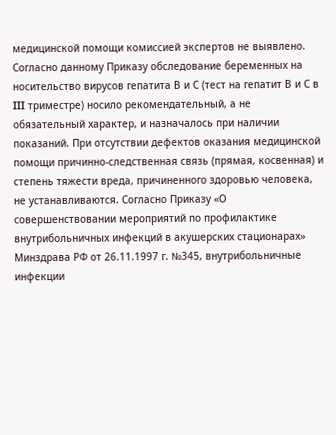медицинской помощи комиссией экспертов не выявлено. Согласно данному Приказу обследование беременных на носительство вирусов гепатита В и С (тест на гепатит В и С в III триместре) носило рекомендательный, а не обязательный характер, и назначалось при наличии показаний. При отсутствии дефектов оказания медицинской помощи причинно-следственная связь (прямая, косвенная) и степень тяжести вреда, причиненного здоровью человека, не устанавливаются. Согласно Приказу «О совершенствовании мероприятий по профилактике внутрибольничных инфекций в акушерских стационарах» Минздрава РФ от 26.11.1997 г. №345, внутрибольничные инфекции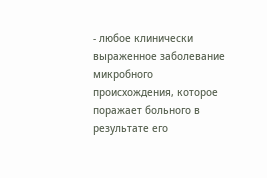- любое клинически выраженное заболевание микробного происхождения, которое поражает больного в результате его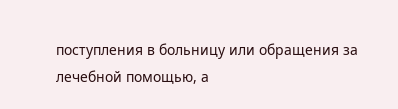поступления в больницу или обращения за лечебной помощью, а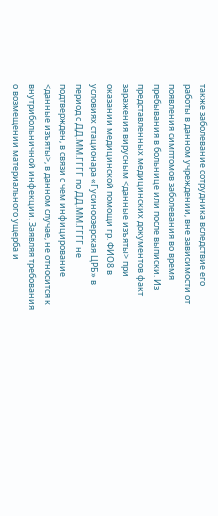также заболевание сотрудника вследствие его работы в данном учреждении, вне зависимости от появления симптомов заболевания во время пребывания в больнице или после выписки. Из представленных медицинских документов факт заражения вирусным <данные изъяты> при оказании медицинской помощи гр. ФИО8 в условиях стационара «Гусиноозерская ЦРБ» в период с ДД.ММ.ГГГГ по ДД.ММ.ГГГГ не подтвержден, в связи с чем инфицирование <данные изъяты>, в данном случае, не относится к внутрибольничной инфекции. Заявляя требования о возмещении материального ущерба и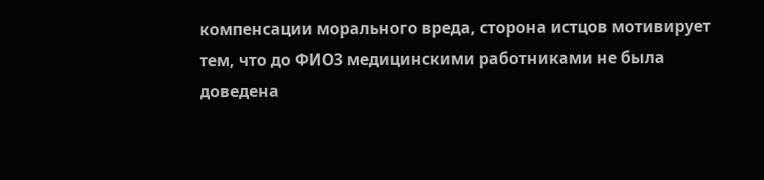компенсации морального вреда, сторона истцов мотивирует тем, что до ФИО3 медицинскими работниками не была доведена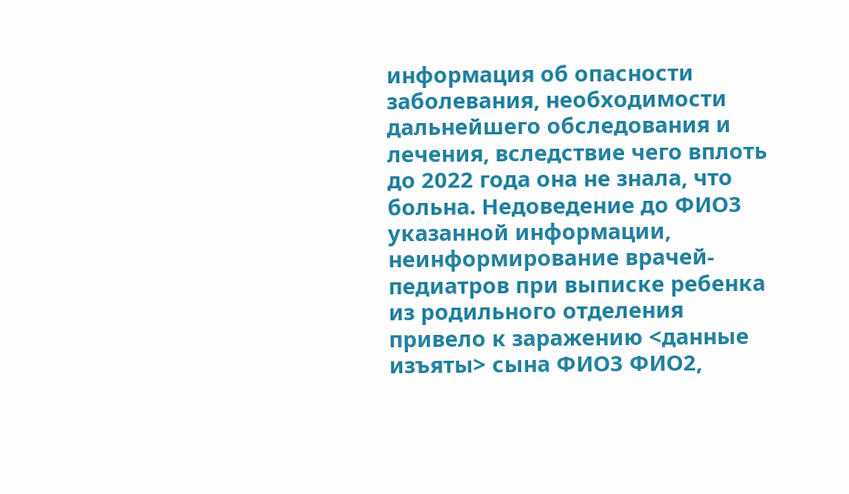информация об опасности заболевания, необходимости дальнейшего обследования и лечения, вследствие чего вплоть до 2022 года она не знала, что больна. Недоведение до ФИО3 указанной информации, неинформирование врачей-педиатров при выписке ребенка из родильного отделения привело к заражению <данные изъяты> сына ФИО3 ФИО2,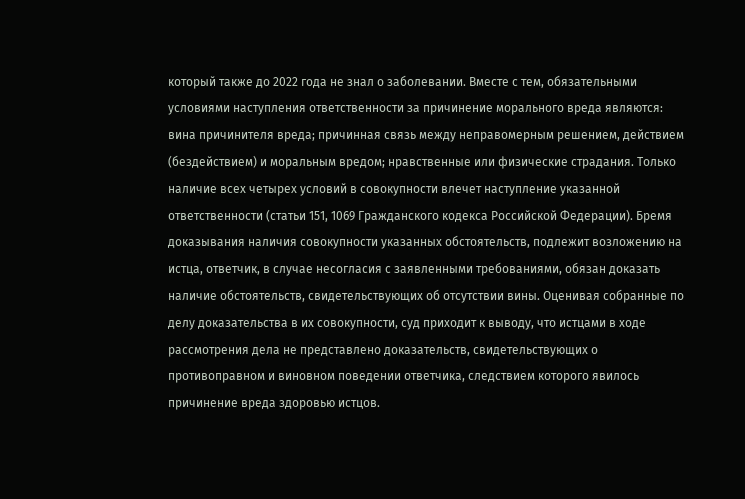который также до 2022 года не знал о заболевании. Вместе с тем, обязательными условиями наступления ответственности за причинение морального вреда являются: вина причинителя вреда; причинная связь между неправомерным решением, действием (бездействием) и моральным вредом; нравственные или физические страдания. Только наличие всех четырех условий в совокупности влечет наступление указанной ответственности (статьи 151, 1069 Гражданского кодекса Российской Федерации). Бремя доказывания наличия совокупности указанных обстоятельств, подлежит возложению на истца, ответчик, в случае несогласия с заявленными требованиями, обязан доказать наличие обстоятельств, свидетельствующих об отсутствии вины. Оценивая собранные по делу доказательства в их совокупности, суд приходит к выводу, что истцами в ходе рассмотрения дела не представлено доказательств, свидетельствующих о противоправном и виновном поведении ответчика, следствием которого явилось причинение вреда здоровью истцов.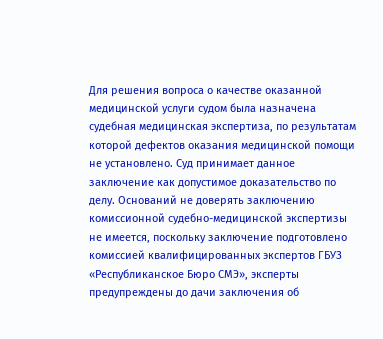Для решения вопроса о качестве оказанной медицинской услуги судом была назначена судебная медицинская экспертиза, по результатам которой дефектов оказания медицинской помощи не установлено. Суд принимает данное заключение как допустимое доказательство по делу. Оснований не доверять заключению комиссионной судебно-медицинской экспертизы не имеется, поскольку заключение подготовлено комиссией квалифицированных экспертов ГБУЗ «Республиканское Бюро СМЭ», эксперты предупреждены до дачи заключения об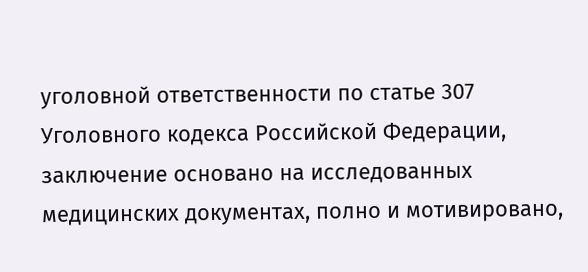уголовной ответственности по статье 307 Уголовного кодекса Российской Федерации, заключение основано на исследованных медицинских документах, полно и мотивировано,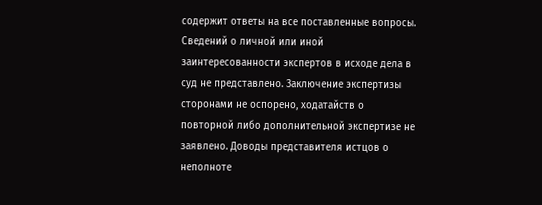содержит ответы на все поставленные вопросы. Сведений о личной или иной заинтересованности экспертов в исходе дела в суд не представлено. Заключение экспертизы сторонами не оспорено, ходатайств о повторной либо дополнительной экспертизе не заявлено. Доводы представителя истцов о неполноте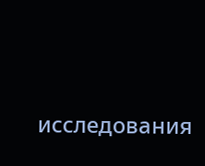исследования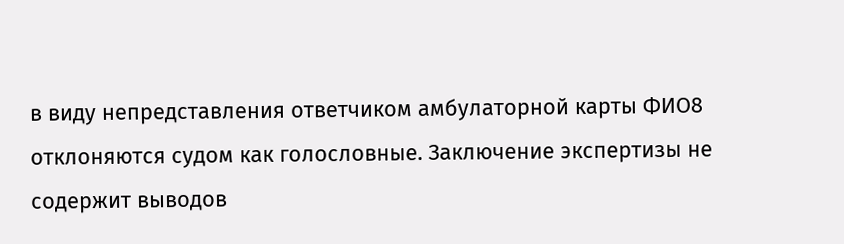в виду непредставления ответчиком амбулаторной карты ФИО8 отклоняются судом как голословные. Заключение экспертизы не содержит выводов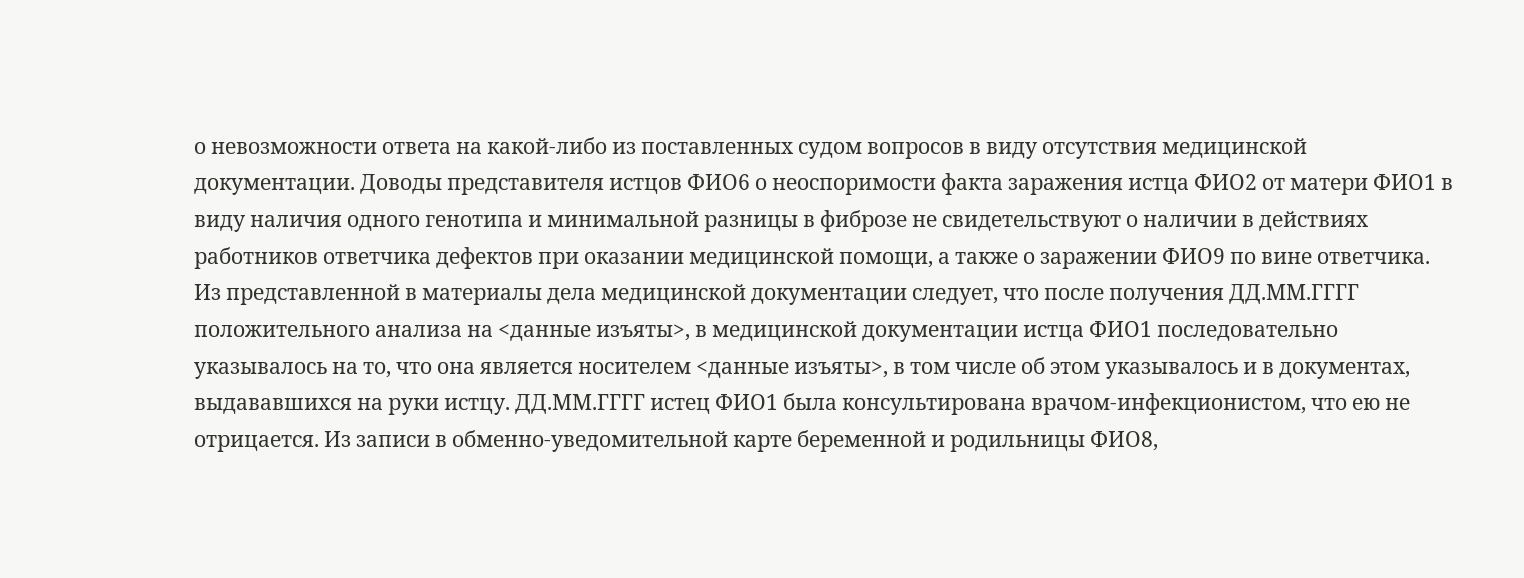о невозможности ответа на какой-либо из поставленных судом вопросов в виду отсутствия медицинской документации. Доводы представителя истцов ФИО6 о неоспоримости факта заражения истца ФИО2 от матери ФИО1 в виду наличия одного генотипа и минимальной разницы в фиброзе не свидетельствуют о наличии в действиях работников ответчика дефектов при оказании медицинской помощи, а также о заражении ФИО9 по вине ответчика. Из представленной в материалы дела медицинской документации следует, что после получения ДД.ММ.ГГГГ положительного анализа на <данные изъяты>, в медицинской документации истца ФИО1 последовательно указывалось на то, что она является носителем <данные изъяты>, в том числе об этом указывалось и в документах, выдававшихся на руки истцу. ДД.ММ.ГГГГ истец ФИО1 была консультирована врачом-инфекционистом, что ею не отрицается. Из записи в обменно-уведомительной карте беременной и родильницы ФИО8,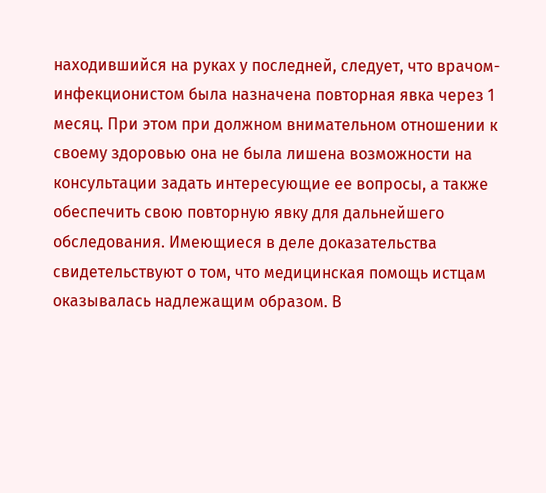находившийся на руках у последней, следует, что врачом-инфекционистом была назначена повторная явка через 1 месяц. При этом при должном внимательном отношении к своему здоровью она не была лишена возможности на консультации задать интересующие ее вопросы, а также обеспечить свою повторную явку для дальнейшего обследования. Имеющиеся в деле доказательства свидетельствуют о том, что медицинская помощь истцам оказывалась надлежащим образом. В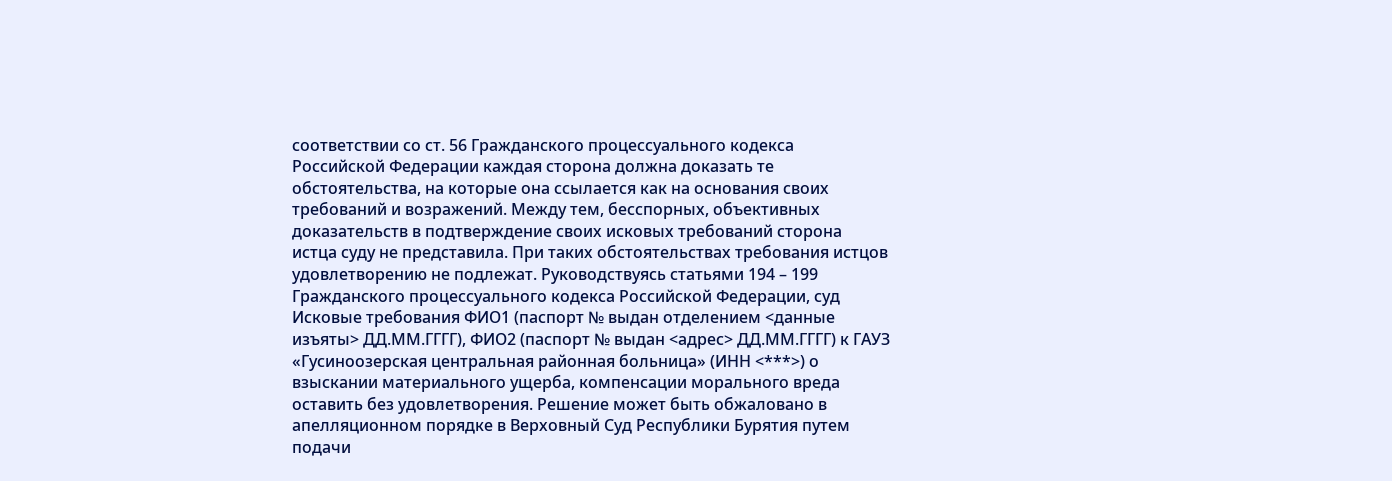соответствии со ст. 56 Гражданского процессуального кодекса Российской Федерации каждая сторона должна доказать те обстоятельства, на которые она ссылается как на основания своих требований и возражений. Между тем, бесспорных, объективных доказательств в подтверждение своих исковых требований сторона истца суду не представила. При таких обстоятельствах требования истцов удовлетворению не подлежат. Руководствуясь статьями 194 – 199 Гражданского процессуального кодекса Российской Федерации, суд Исковые требования ФИО1 (паспорт № выдан отделением <данные изъяты> ДД.ММ.ГГГГ), ФИО2 (паспорт № выдан <адрес> ДД.ММ.ГГГГ) к ГАУЗ «Гусиноозерская центральная районная больница» (ИНН <***>) о взыскании материального ущерба, компенсации морального вреда оставить без удовлетворения. Решение может быть обжаловано в апелляционном порядке в Верховный Суд Республики Бурятия путем подачи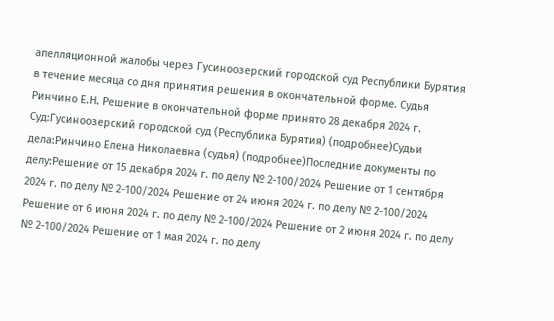апелляционной жалобы через Гусиноозерский городской суд Республики Бурятия в течение месяца со дня принятия решения в окончательной форме. Судья Ринчино Е.Н. Решение в окончательной форме принято 28 декабря 2024 г. Суд:Гусиноозерский городской суд (Республика Бурятия) (подробнее)Судьи дела:Ринчино Елена Николаевна (судья) (подробнее)Последние документы по делу:Решение от 15 декабря 2024 г. по делу № 2-100/2024 Решение от 1 сентября 2024 г. по делу № 2-100/2024 Решение от 24 июня 2024 г. по делу № 2-100/2024 Решение от 6 июня 2024 г. по делу № 2-100/2024 Решение от 2 июня 2024 г. по делу № 2-100/2024 Решение от 1 мая 2024 г. по делу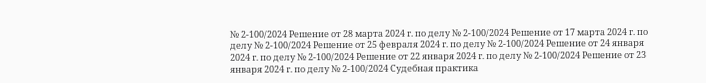№ 2-100/2024 Решение от 28 марта 2024 г. по делу № 2-100/2024 Решение от 17 марта 2024 г. по делу № 2-100/2024 Решение от 25 февраля 2024 г. по делу № 2-100/2024 Решение от 24 января 2024 г. по делу № 2-100/2024 Решение от 22 января 2024 г. по делу № 2-100/2024 Решение от 23 января 2024 г. по делу № 2-100/2024 Судебная практика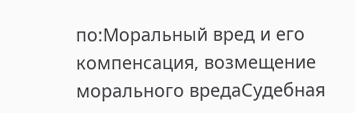по:Моральный вред и его компенсация, возмещение морального вредаСудебная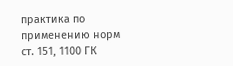практика по применению норм ст. 151, 1100 ГК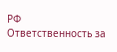РФ Ответственность за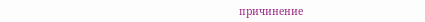причинение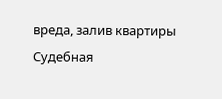вреда, залив квартиры Судебная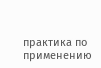практика по применению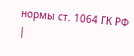нормы ст. 1064 ГК РФ |